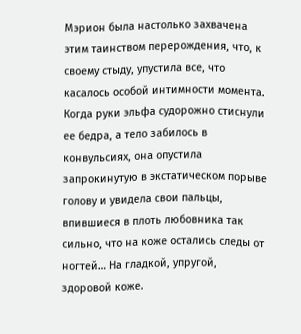Мэрион была настолько захвачена этим таинством перерождения, что, к своему стыду, упустила все, что касалось особой интимности момента. Когда руки эльфа судорожно стиснули ее бедра, а тело забилось в конвульсиях, она опустила запрокинутую в экстатическом порыве голову и увидела свои пальцы, впившиеся в плоть любовника так сильно, что на коже остались следы от ногтей… На гладкой, упругой, здоровой коже.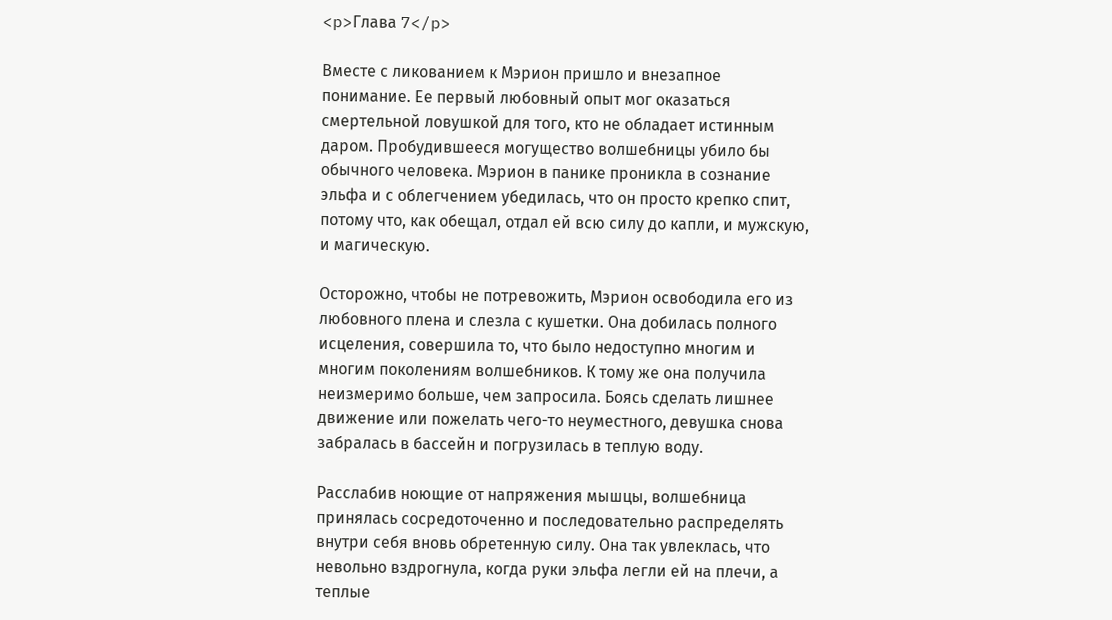<p>Глава 7</p>

Вместе с ликованием к Мэрион пришло и внезапное понимание. Ее первый любовный опыт мог оказаться смертельной ловушкой для того, кто не обладает истинным даром. Пробудившееся могущество волшебницы убило бы обычного человека. Мэрион в панике проникла в сознание эльфа и с облегчением убедилась, что он просто крепко спит, потому что, как обещал, отдал ей всю силу до капли, и мужскую, и магическую.

Осторожно, чтобы не потревожить, Мэрион освободила его из любовного плена и слезла с кушетки. Она добилась полного исцеления, совершила то, что было недоступно многим и многим поколениям волшебников. К тому же она получила неизмеримо больше, чем запросила. Боясь сделать лишнее движение или пожелать чего-то неуместного, девушка снова забралась в бассейн и погрузилась в теплую воду.

Расслабив ноющие от напряжения мышцы, волшебница принялась сосредоточенно и последовательно распределять внутри себя вновь обретенную силу. Она так увлеклась, что невольно вздрогнула, когда руки эльфа легли ей на плечи, а теплые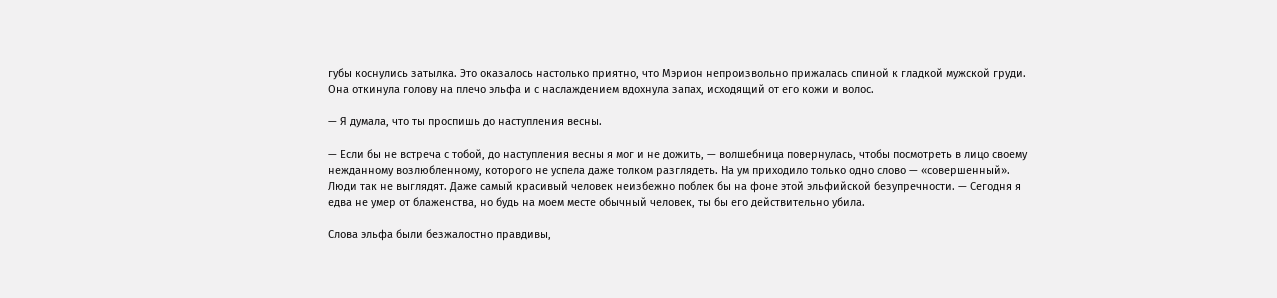губы коснулись затылка. Это оказалось настолько приятно, что Мэрион непроизвольно прижалась спиной к гладкой мужской груди. Она откинула голову на плечо эльфа и с наслаждением вдохнула запах, исходящий от его кожи и волос.

— Я думала, что ты проспишь до наступления весны.

— Если бы не встреча с тобой, до наступления весны я мог и не дожить, — волшебница повернулась, чтобы посмотреть в лицо своему нежданному возлюбленному, которого не успела даже толком разглядеть. На ум приходило только одно слово — «совершенный». Люди так не выглядят. Даже самый красивый человек неизбежно поблек бы на фоне этой эльфийской безупречности. — Сегодня я едва не умер от блаженства, но будь на моем месте обычный человек, ты бы его действительно убила.

Слова эльфа были безжалостно правдивы,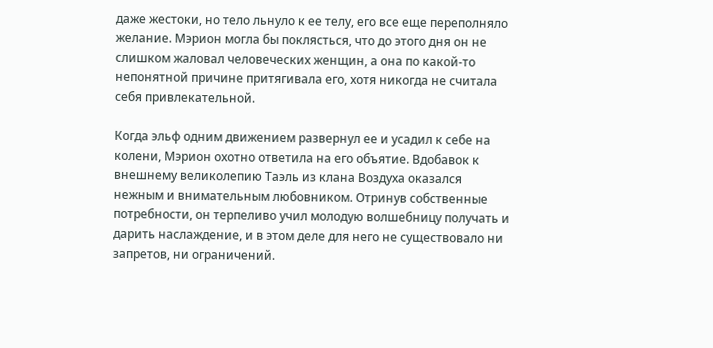даже жестоки, но тело льнуло к ее телу, его все еще переполняло желание. Мэрион могла бы поклясться, что до этого дня он не слишком жаловал человеческих женщин, а она по какой-то непонятной причине притягивала его, хотя никогда не считала себя привлекательной.

Когда эльф одним движением развернул ее и усадил к себе на колени, Мэрион охотно ответила на его объятие. Вдобавок к внешнему великолепию Таэль из клана Воздуха оказался нежным и внимательным любовником. Отринув собственные потребности, он терпеливо учил молодую волшебницу получать и дарить наслаждение, и в этом деле для него не существовало ни запретов, ни ограничений.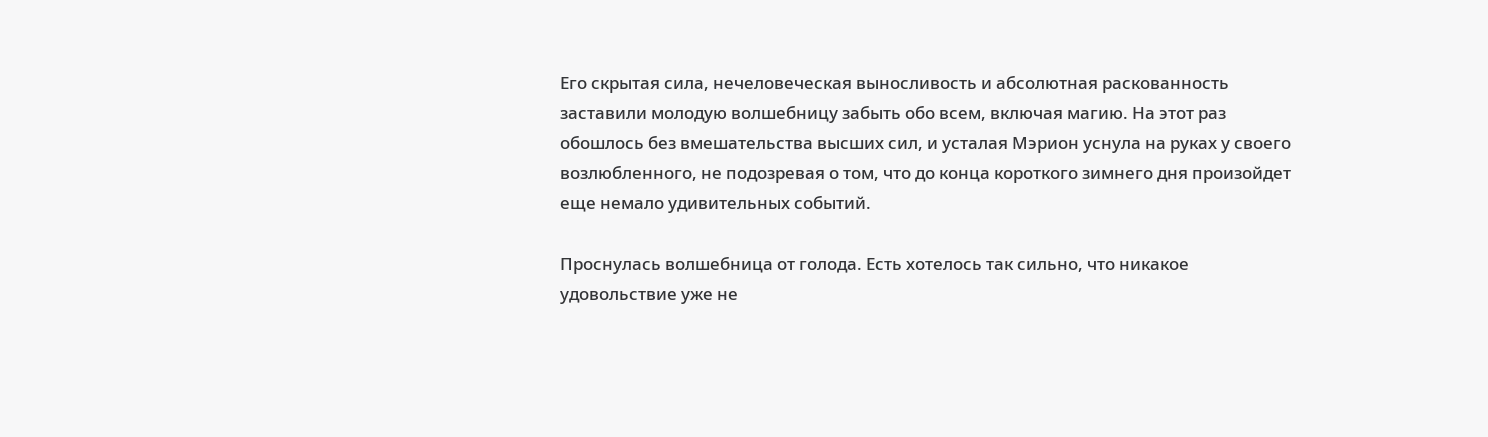Его скрытая сила, нечеловеческая выносливость и абсолютная раскованность заставили молодую волшебницу забыть обо всем, включая магию. На этот раз обошлось без вмешательства высших сил, и усталая Мэрион уснула на руках у своего возлюбленного, не подозревая о том, что до конца короткого зимнего дня произойдет еще немало удивительных событий.

Проснулась волшебница от голода. Есть хотелось так сильно, что никакое удовольствие уже не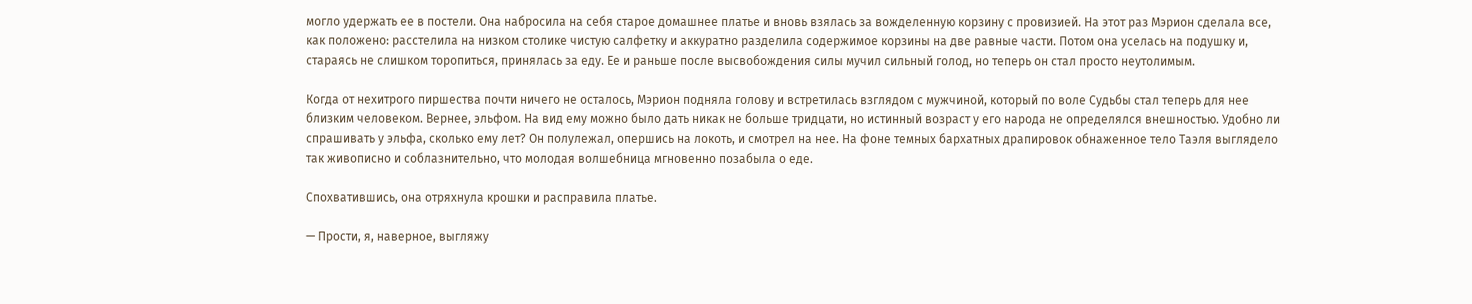могло удержать ее в постели. Она набросила на себя старое домашнее платье и вновь взялась за вожделенную корзину с провизией. На этот раз Мэрион сделала все, как положено: расстелила на низком столике чистую салфетку и аккуратно разделила содержимое корзины на две равные части. Потом она уселась на подушку и, стараясь не слишком торопиться, принялась за еду. Ее и раньше после высвобождения силы мучил сильный голод, но теперь он стал просто неутолимым.

Когда от нехитрого пиршества почти ничего не осталось, Мэрион подняла голову и встретилась взглядом с мужчиной, который по воле Судьбы стал теперь для нее близким человеком. Вернее, эльфом. На вид ему можно было дать никак не больше тридцати, но истинный возраст у его народа не определялся внешностью. Удобно ли спрашивать у эльфа, сколько ему лет? Он полулежал, опершись на локоть, и смотрел на нее. На фоне темных бархатных драпировок обнаженное тело Таэля выглядело так живописно и соблазнительно, что молодая волшебница мгновенно позабыла о еде.

Спохватившись, она отряхнула крошки и расправила платье.

— Прости, я, наверное, выгляжу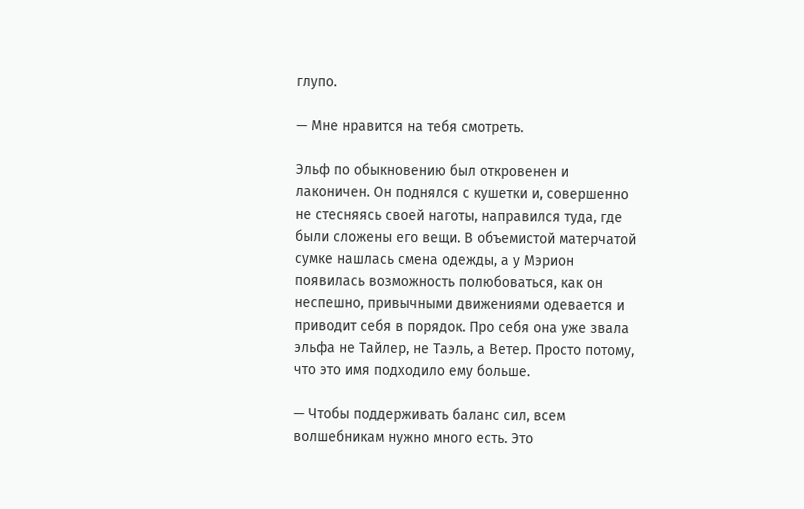глупо.

— Мне нравится на тебя смотреть.

Эльф по обыкновению был откровенен и лаконичен. Он поднялся с кушетки и, совершенно не стесняясь своей наготы, направился туда, где были сложены его вещи. В объемистой матерчатой сумке нашлась смена одежды, а у Мэрион появилась возможность полюбоваться, как он неспешно, привычными движениями одевается и приводит себя в порядок. Про себя она уже звала эльфа не Тайлер, не Таэль, а Ветер. Просто потому, что это имя подходило ему больше.

— Чтобы поддерживать баланс сил, всем волшебникам нужно много есть. Это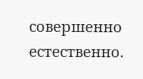совершенно естественно.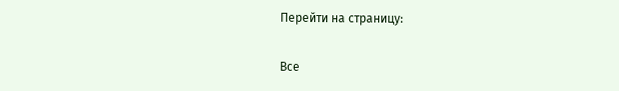Перейти на страницу:

Все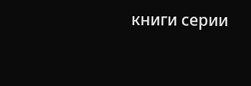книги серии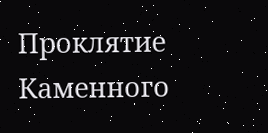Проклятие Каменного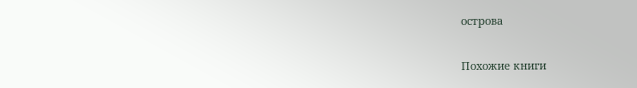острова

Похожие книги